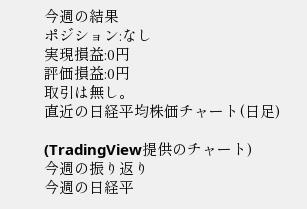今週の結果
ポジション:なし
実現損益:0円
評価損益:0円
取引は無し。
直近の日経平均株価チャート(日足)

(TradingView提供のチャート)
今週の振り返り
今週の日経平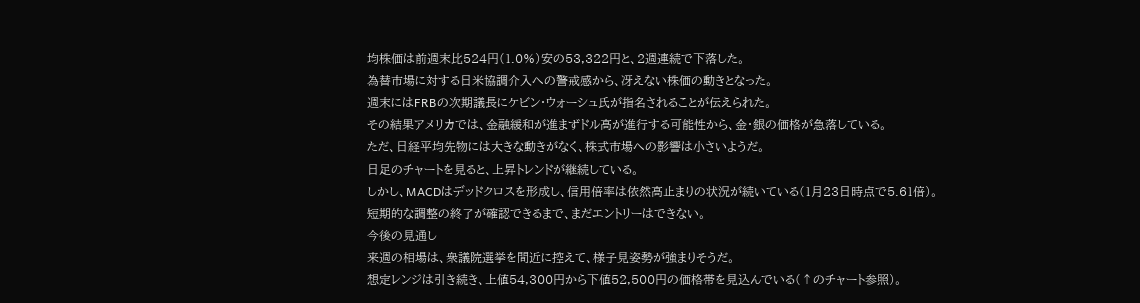均株価は前週末比524円(1.0%)安の53,322円と、2週連続で下落した。
為替市場に対する日米協調介入への警戒感から、冴えない株価の動きとなった。
週末にはFRBの次期議長にケビン・ウォーシュ氏が指名されることが伝えられた。
その結果アメリカでは、金融緩和が進まずドル高が進行する可能性から、金・銀の価格が急落している。
ただ、日経平均先物には大きな動きがなく、株式市場への影響は小さいようだ。
日足のチャートを見ると、上昇トレンドが継続している。
しかし、MACDはデッドクロスを形成し、信用倍率は依然高止まりの状況が続いている(1月23日時点で5.61倍)。
短期的な調整の終了が確認できるまで、まだエントリーはできない。
今後の見通し
来週の相場は、衆議院選挙を間近に控えて、様子見姿勢が強まりそうだ。
想定レンジは引き続き、上値54,300円から下値52,500円の価格帯を見込んでいる(↑のチャート参照)。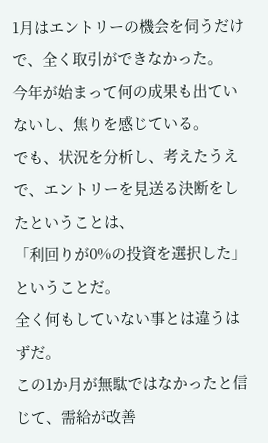1月はエントリーの機会を伺うだけで、全く取引ができなかった。
今年が始まって何の成果も出ていないし、焦りを感じている。
でも、状況を分析し、考えたうえで、エントリーを見送る決断をしたということは、
「利回りが0%の投資を選択した」ということだ。
全く何もしていない事とは違うはずだ。
この1か月が無駄ではなかったと信じて、需給が改善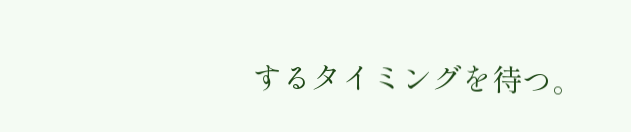するタイミングを待つ。